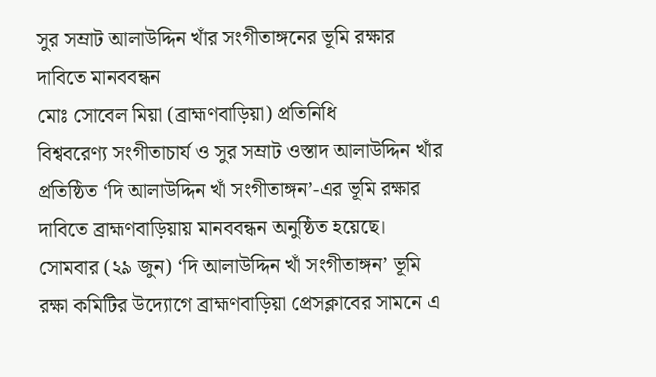সুর সম্রাট আলাউদ্দিন খাঁর সংগীতাঙ্গনের ভূমি রক্ষার দাবিতে মানববন্ধন
মোঃ সোবেল মিয়া (ব্রাহ্মণবাড়িয়া) প্রতিনিধি
বিশ্ববরেণ্য সংগীতাচার্য ও সুর সম্রাট ওস্তাদ আলাউদ্দিন খাঁর প্রতিষ্ঠিত ‘দি আলাউদ্দিন খাঁ সংগীতাঙ্গন’-এর ভূমি রক্ষার দাবিতে ব্রাহ্মণবাড়িয়ায় মানববন্ধন অনুষ্ঠিত হয়েছে।
সোমবার (২৯ জুন) ‘দি আলাউদ্দিন খাঁ সংগীতাঙ্গন’ ভূমি রক্ষা কমিটির উদ্যোগে ব্রাহ্মণবাড়িয়া প্রেসক্লাবের সামনে এ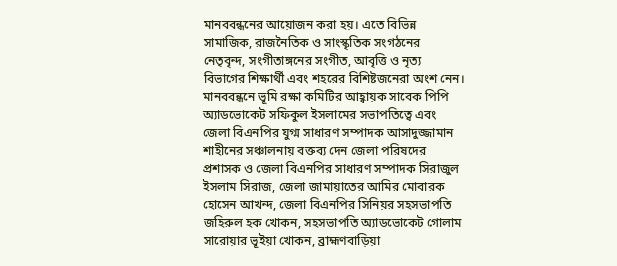মানববন্ধনের আয়োজন করা হয়। এতে বিভিন্ন সামাজিক, রাজনৈতিক ও সাংস্কৃতিক সংগঠনের নেতৃবৃন্দ, সংগীতাঙ্গনের সংগীত, আবৃত্তি ও নৃত্য বিভাগের শিক্ষার্থী এবং শহরের বিশিষ্টজনেরা অংশ নেন।
মানববন্ধনে ভূমি রক্ষা কমিটির আহ্বায়ক সাবেক পিপি অ্যাডভোকেট সফিকুল ইসলামের সভাপতিত্বে এবং জেলা বিএনপির যুগ্ম সাধারণ সম্পাদক আসাদুজ্জামান শাহীনের সঞ্চালনায় বক্তব্য দেন জেলা পরিষদের প্রশাসক ও জেলা বিএনপির সাধারণ সম্পাদক সিরাজুল ইসলাম সিরাজ, জেলা জামায়াতের আমির মোবারক হোসেন আখন্দ, জেলা বিএনপির সিনিয়র সহসভাপতি জহিরুল হক খোকন, সহসভাপতি অ্যাডভোকেট গোলাম সারোয়ার ভূইয়া খোকন, ব্রাহ্মণবাড়িয়া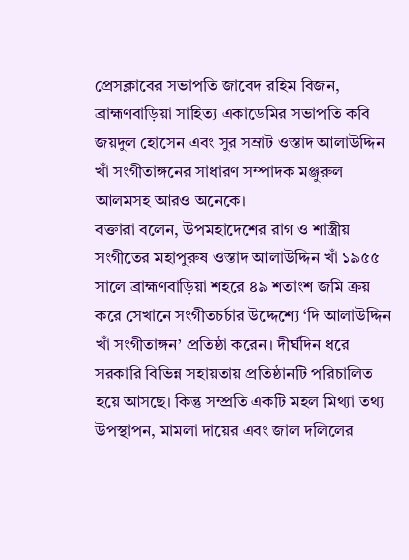প্রেসক্লাবের সভাপতি জাবেদ রহিম বিজন, ব্রাহ্মণবাড়িয়া সাহিত্য একাডেমির সভাপতি কবি জয়দুল হোসেন এবং সুর সম্রাট ওস্তাদ আলাউদ্দিন খাঁ সংগীতাঙ্গনের সাধারণ সম্পাদক মঞ্জুরুল আলমসহ আরও অনেকে।
বক্তারা বলেন, উপমহাদেশের রাগ ও শাস্ত্রীয় সংগীতের মহাপুরুষ ওস্তাদ আলাউদ্দিন খাঁ ১৯৫৫ সালে ব্রাহ্মণবাড়িয়া শহরে ৪৯ শতাংশ জমি ক্রয় করে সেখানে সংগীতচর্চার উদ্দেশ্যে ‘দি আলাউদ্দিন খাঁ সংগীতাঙ্গন’ প্রতিষ্ঠা করেন। দীর্ঘদিন ধরে সরকারি বিভিন্ন সহায়তায় প্রতিষ্ঠানটি পরিচালিত হয়ে আসছে। কিন্তু সম্প্রতি একটি মহল মিথ্যা তথ্য উপস্থাপন, মামলা দায়ের এবং জাল দলিলের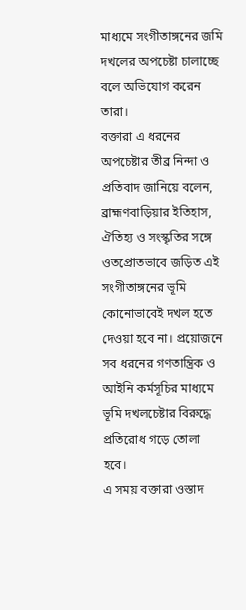মাধ্যমে সংগীতাঙ্গনের জমি দখলের অপচেষ্টা চালাচ্ছে বলে অভিযোগ করেন তারা।
বক্তারা এ ধরনের অপচেষ্টার তীব্র নিন্দা ও প্রতিবাদ জানিয়ে বলেন, ব্রাহ্মণবাড়িয়ার ইতিহাস, ঐতিহ্য ও সংস্কৃতির সঙ্গে ওতপ্রোতভাবে জড়িত এই সংগীতাঙ্গনের ভূমি কোনোভাবেই দখল হতে দেওয়া হবে না। প্রয়োজনে সব ধরনের গণতান্ত্রিক ও আইনি কর্মসূচির মাধ্যমে ভূমি দখলচেষ্টার বিরুদ্ধে প্রতিরোধ গড়ে তোলা হবে।
এ সময় বক্তারা ওস্তাদ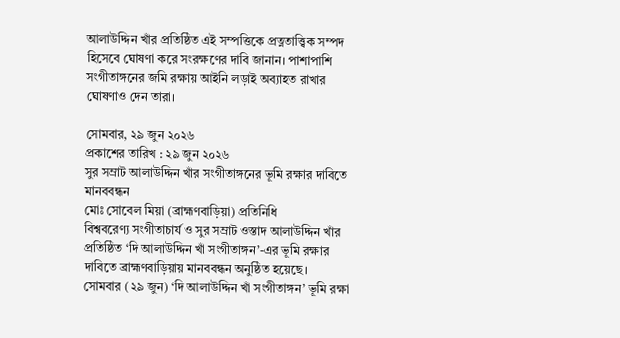আলাউদ্দিন খাঁর প্রতিষ্ঠিত এই সম্পত্তিকে প্রত্নতাত্ত্বিক সম্পদ হিসেবে ঘোষণা করে সংরক্ষণের দাবি জানান। পাশাপাশি সংগীতাঙ্গনের জমি রক্ষায় আইনি লড়াই অব্যাহত রাখার ঘোষণাও দেন তারা।

সোমবার, ২৯ জুন ২০২৬
প্রকাশের তারিখ : ২৯ জুন ২০২৬
সুর সম্রাট আলাউদ্দিন খাঁর সংগীতাঙ্গনের ভূমি রক্ষার দাবিতে মানববন্ধন
মোঃ সোবেল মিয়া (ব্রাহ্মণবাড়িয়া) প্রতিনিধি
বিশ্ববরেণ্য সংগীতাচার্য ও সুর সম্রাট ওস্তাদ আলাউদ্দিন খাঁর প্রতিষ্ঠিত ‘দি আলাউদ্দিন খাঁ সংগীতাঙ্গন’-এর ভূমি রক্ষার দাবিতে ব্রাহ্মণবাড়িয়ায় মানববন্ধন অনুষ্ঠিত হয়েছে।
সোমবার (২৯ জুন) ‘দি আলাউদ্দিন খাঁ সংগীতাঙ্গন’ ভূমি রক্ষা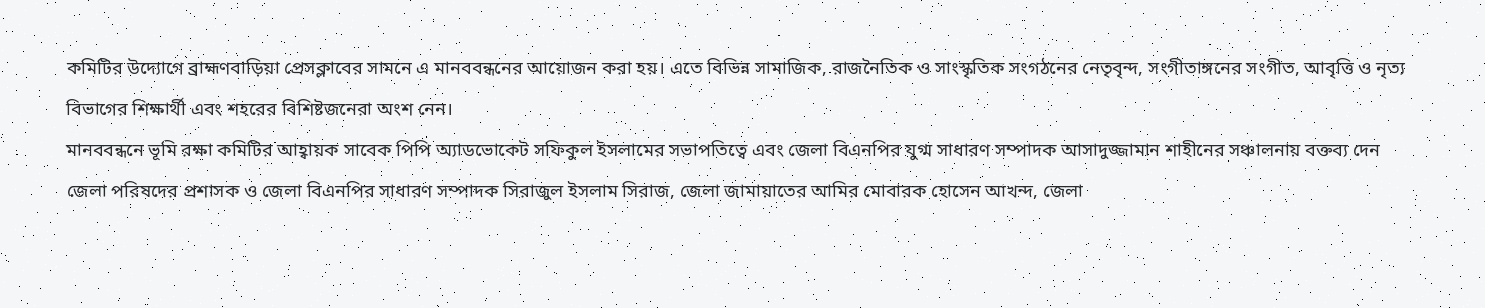কমিটির উদ্যোগে ব্রাহ্মণবাড়িয়া প্রেসক্লাবের সামনে এ মানববন্ধনের আয়োজন করা হয়। এতে বিভিন্ন সামাজিক, রাজনৈতিক ও সাংস্কৃতিক সংগঠনের নেতৃবৃন্দ, সংগীতাঙ্গনের সংগীত, আবৃত্তি ও নৃত্য বিভাগের শিক্ষার্থী এবং শহরের বিশিষ্টজনেরা অংশ নেন।
মানববন্ধনে ভূমি রক্ষা কমিটির আহ্বায়ক সাবেক পিপি অ্যাডভোকেট সফিকুল ইসলামের সভাপতিত্বে এবং জেলা বিএনপির যুগ্ম সাধারণ সম্পাদক আসাদুজ্জামান শাহীনের সঞ্চালনায় বক্তব্য দেন জেলা পরিষদের প্রশাসক ও জেলা বিএনপির সাধারণ সম্পাদক সিরাজুল ইসলাম সিরাজ, জেলা জামায়াতের আমির মোবারক হোসেন আখন্দ, জেলা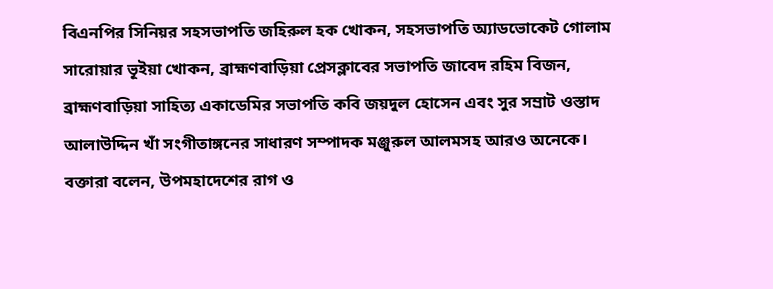বিএনপির সিনিয়র সহসভাপতি জহিরুল হক খোকন, সহসভাপতি অ্যাডভোকেট গোলাম সারোয়ার ভূইয়া খোকন, ব্রাহ্মণবাড়িয়া প্রেসক্লাবের সভাপতি জাবেদ রহিম বিজন, ব্রাহ্মণবাড়িয়া সাহিত্য একাডেমির সভাপতি কবি জয়দুল হোসেন এবং সুর সম্রাট ওস্তাদ আলাউদ্দিন খাঁ সংগীতাঙ্গনের সাধারণ সম্পাদক মঞ্জুরুল আলমসহ আরও অনেকে।
বক্তারা বলেন, উপমহাদেশের রাগ ও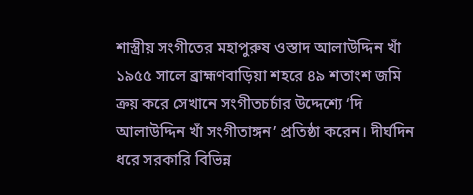শাস্ত্রীয় সংগীতের মহাপুরুষ ওস্তাদ আলাউদ্দিন খাঁ ১৯৫৫ সালে ব্রাহ্মণবাড়িয়া শহরে ৪৯ শতাংশ জমি ক্রয় করে সেখানে সংগীতচর্চার উদ্দেশ্যে ‘দি আলাউদ্দিন খাঁ সংগীতাঙ্গন’ প্রতিষ্ঠা করেন। দীর্ঘদিন ধরে সরকারি বিভিন্ন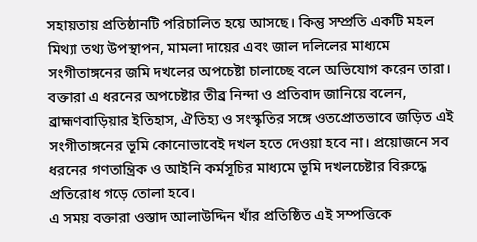সহায়তায় প্রতিষ্ঠানটি পরিচালিত হয়ে আসছে। কিন্তু সম্প্রতি একটি মহল মিথ্যা তথ্য উপস্থাপন, মামলা দায়ের এবং জাল দলিলের মাধ্যমে সংগীতাঙ্গনের জমি দখলের অপচেষ্টা চালাচ্ছে বলে অভিযোগ করেন তারা।
বক্তারা এ ধরনের অপচেষ্টার তীব্র নিন্দা ও প্রতিবাদ জানিয়ে বলেন, ব্রাহ্মণবাড়িয়ার ইতিহাস, ঐতিহ্য ও সংস্কৃতির সঙ্গে ওতপ্রোতভাবে জড়িত এই সংগীতাঙ্গনের ভূমি কোনোভাবেই দখল হতে দেওয়া হবে না। প্রয়োজনে সব ধরনের গণতান্ত্রিক ও আইনি কর্মসূচির মাধ্যমে ভূমি দখলচেষ্টার বিরুদ্ধে প্রতিরোধ গড়ে তোলা হবে।
এ সময় বক্তারা ওস্তাদ আলাউদ্দিন খাঁর প্রতিষ্ঠিত এই সম্পত্তিকে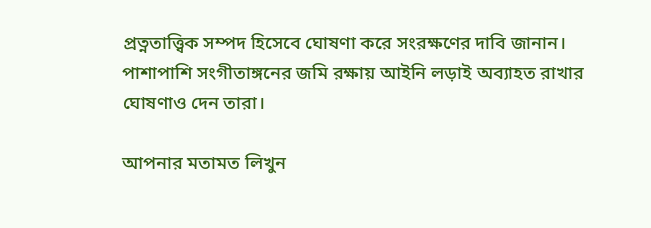প্রত্নতাত্ত্বিক সম্পদ হিসেবে ঘোষণা করে সংরক্ষণের দাবি জানান। পাশাপাশি সংগীতাঙ্গনের জমি রক্ষায় আইনি লড়াই অব্যাহত রাখার ঘোষণাও দেন তারা।

আপনার মতামত লিখুন